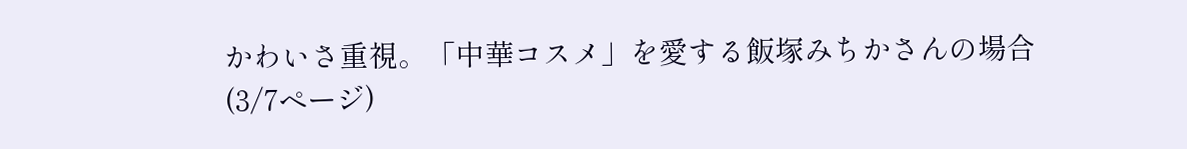かわいさ重視。「中華コスメ」を愛する飯塚みちかさんの場合 (3/7ページ)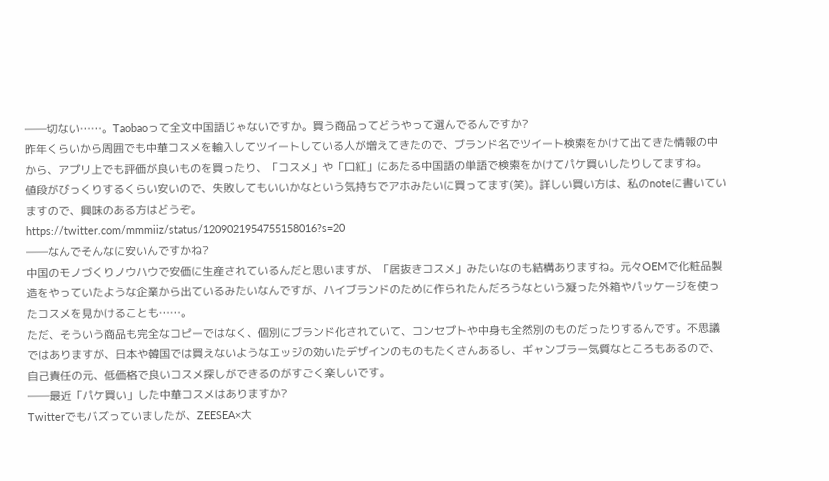――切ない……。Taobaoって全文中国語じゃないですか。買う商品ってどうやって選んでるんですか?
昨年くらいから周囲でも中華コスメを輸入してツイートしている人が増えてきたので、ブランド名でツイート検索をかけて出てきた情報の中から、アプリ上でも評価が良いものを買ったり、「コスメ」や「口紅」にあたる中国語の単語で検索をかけてパケ買いしたりしてますね。
値段がびっくりするくらい安いので、失敗してもいいかなという気持ちでアホみたいに買ってます(笑)。詳しい買い方は、私のnoteに書いていますので、興味のある方はどうぞ。
https://twitter.com/mmmiiz/status/1209021954755158016?s=20
――なんでそんなに安いんですかね?
中国のモノづくりノウハウで安価に生産されているんだと思いますが、「居抜きコスメ」みたいなのも結構ありますね。元々OEMで化粧品製造をやっていたような企業から出ているみたいなんですが、ハイブランドのために作られたんだろうなという凝った外箱やパッケージを使ったコスメを見かけることも……。
ただ、そういう商品も完全なコピーではなく、個別にブランド化されていて、コンセプトや中身も全然別のものだったりするんです。不思議ではありますが、日本や韓国では買えないようなエッジの効いたデザインのものもたくさんあるし、ギャンブラー気質なところもあるので、自己責任の元、低価格で良いコスメ探しができるのがすごく楽しいです。
――最近「パケ買い」した中華コスメはありますか?
Twitterでもバズっていましたが、ZEESEA×大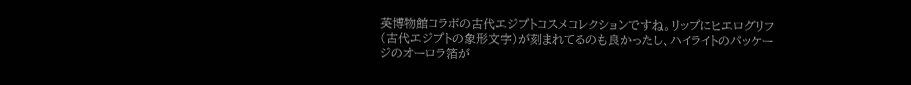英博物館コラボの古代エジプトコスメコレクションですね。リップにヒエログリフ(古代エジプトの象形文字)が刻まれてるのも良かったし、ハイライトのパッケージのオーロラ箔が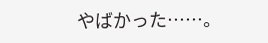やばかった……。